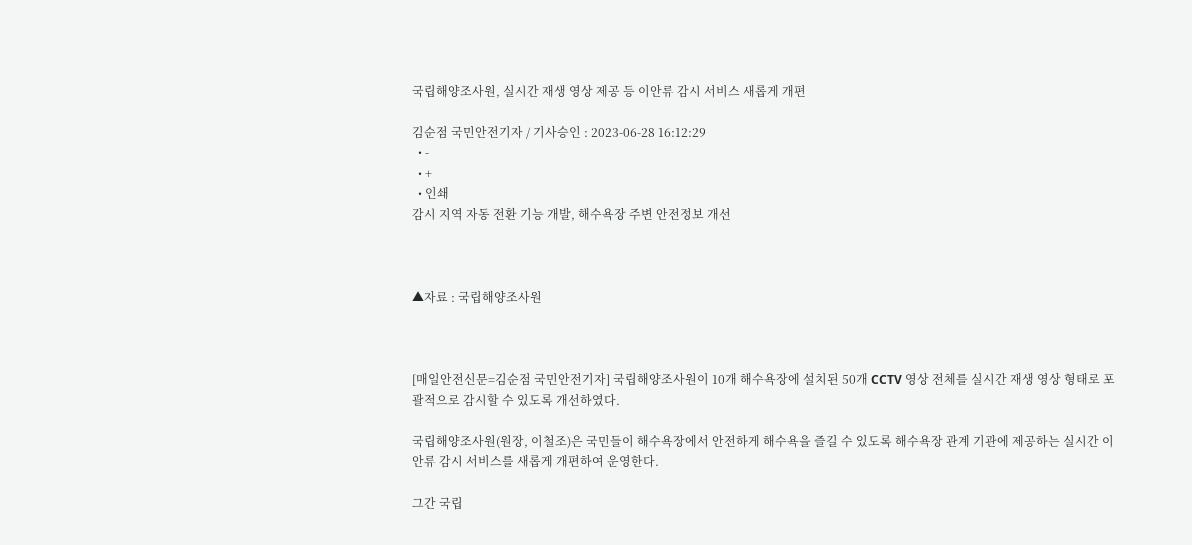국립해양조사원, 실시간 재생 영상 제공 등 이안류 감시 서비스 새롭게 개편

김순점 국민안전기자 / 기사승인 : 2023-06-28 16:12:29
  • -
  • +
  • 인쇄
감시 지역 자동 전환 기능 개발, 해수욕장 주변 안전정보 개선



▲자료 : 국립해양조사원



[매일안전신문=김순점 국민안전기자] 국립해양조사원이 10개 해수욕장에 설치된 50개 CCTV 영상 전체를 실시간 재생 영상 형태로 포괄적으로 감시할 수 있도록 개선하였다.

국립해양조사원(원장, 이철조)은 국민들이 해수욕장에서 안전하게 해수욕을 즐길 수 있도록 해수욕장 관계 기관에 제공하는 실시간 이안류 감시 서비스를 새롭게 개편하여 운영한다.

그간 국립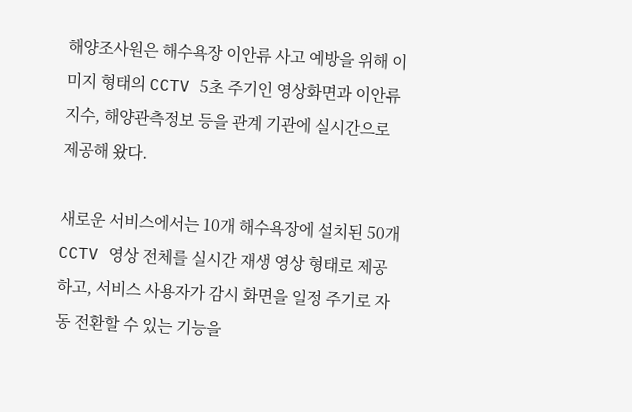해양조사원은 해수욕장 이안류 사고 예방을 위해 이미지 형태의 CCTV 5초 주기인 영상화면과 이안류 지수, 해양관측정보 등을 관계 기관에 실시간으로 제공해 왔다.

새로운 서비스에서는 10개 해수욕장에 설치된 50개 CCTV 영상 전체를 실시간 재생 영상 형태로 제공하고, 서비스 사용자가 감시 화면을 일정 주기로 자동 전환할 수 있는 기능을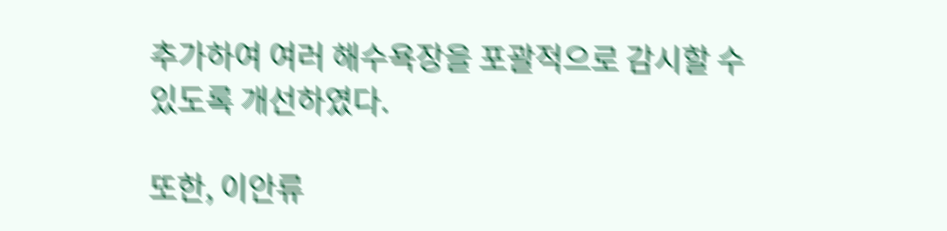추가하여 여러 해수욕장을 포괄적으로 감시할 수 있도록 개선하였다.

또한, 이안류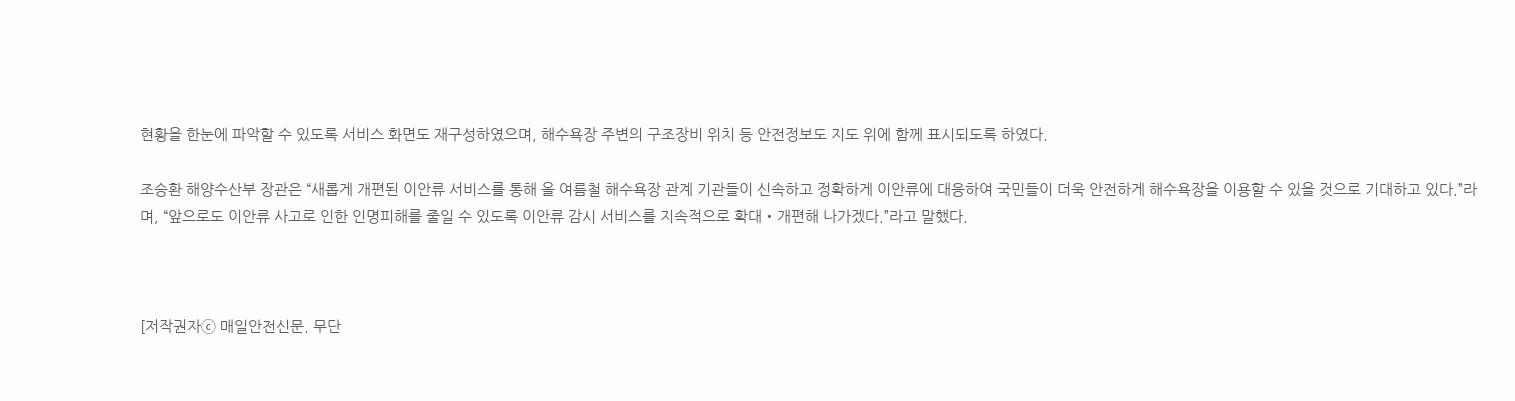현황을 한눈에 파악할 수 있도록 서비스 화면도 재구성하였으며, 해수욕장 주변의 구조장비 위치 등 안전정보도 지도 위에 함께 표시되도록 하였다.

조승환 해양수산부 장관은 “새롭게 개편된 이안류 서비스를 통해 올 여름철 해수욕장 관계 기관들이 신속하고 정확하게 이안류에 대응하여 국민들이 더욱 안전하게 해수욕장을 이용할 수 있을 것으로 기대하고 있다.”라며, “앞으로도 이안류 사고로 인한 인명피해를 줄일 수 있도록 이안류 감시 서비스를 지속적으로 확대‧개편해 나가겠다.”라고 말했다.



[저작권자ⓒ 매일안전신문. 무단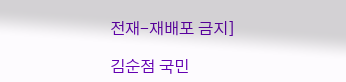전재-재배포 금지]

김순점 국민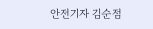안전기자 김순점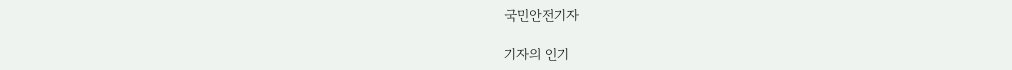국민안전기자

기자의 인기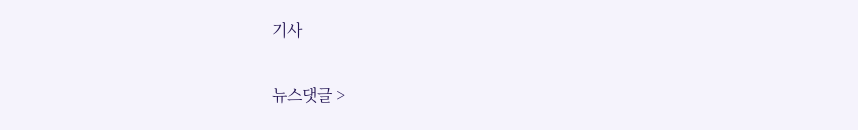기사

뉴스댓글 >